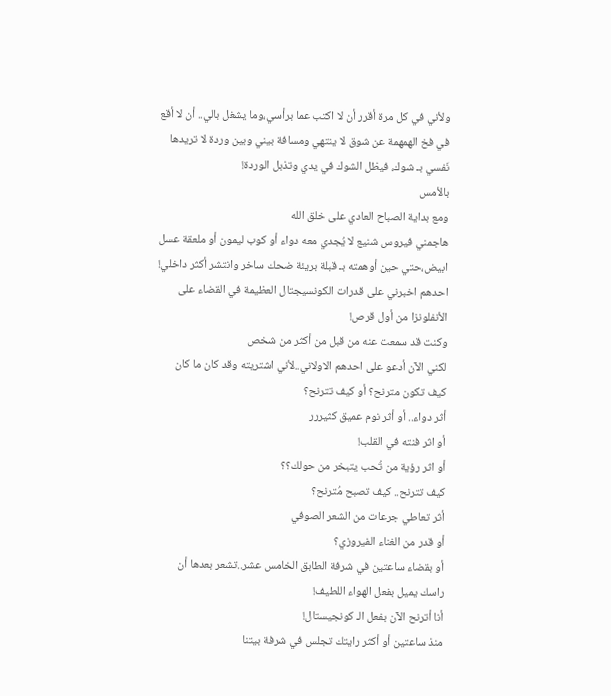ولأني في كل مرة أقرر أن لا اكتب عما برأسي،وما يشغل بالي.. أن لا أقع في فخ الهمهمة عن شوق لا ينتهي ومسافة بيني وبين وردة لا تريدها نَفسي بـ شوك، فيظل الشوك في يدي وتذبل الوردة!
بالأمس
ومع بداية الصباح العادي على خلق الله
هاجمني فيروس شنيع لا يُجدي معه دواء أو كوب ليمون أو ملعقة عسل ابيض،حتي حين أوهمته بـ قبلة بريئة ضحك ساخر وانتشر أكثر داخلي!
احدهم اخبرني على قدرات الكونسيجتال العظيمة في القضاء على الأنفلونزا من أول قرص!
وكنت قد سمعت عنه من قبل من أكثر من شخص
لكني الآن أدعو على احدهم الاولاني..لأني اشتريته وقد كان ما كان
كيف تكون مترنح؟ أو كيف تترنح؟
أثر دواء.. أو أثر نوم عميق كثيررر
أو اثر فنته في القلب!
أو اثر رؤية من تُحب يتبخر من حولك؟؟
كيف تترنح.. كيف تصبح مُترنح؟
أثر تعاطي جرعات من الشعر الصوفي
أو قدر من الغناء الفيروزي؟
أو بقضاء ساعتين في شرفة الطابق الخامس عشر..تشعر بعدها أن راسك يميل بفعل الهواء اللطيف!
أنا أترنح الآن بفعل الـ كونجيستال!
منذ ساعتين أو أكثر رايتك تجلس في شرفة بيتنا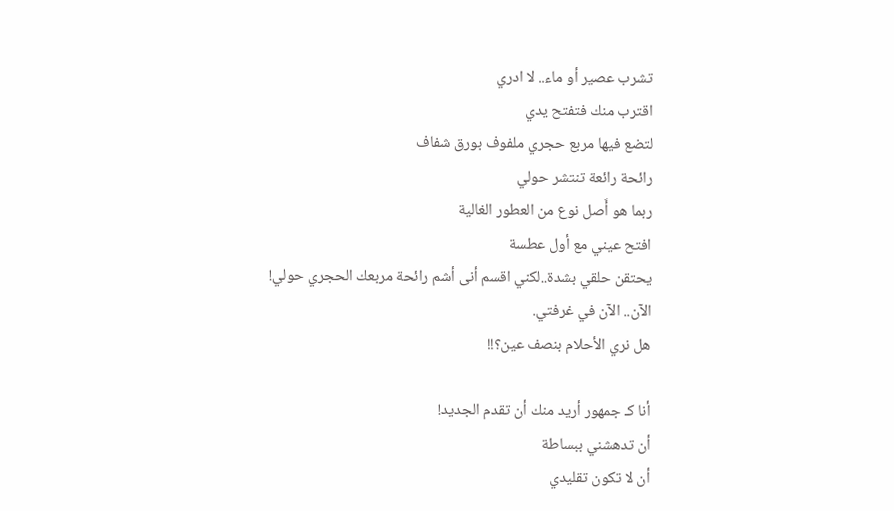تشرب عصير أو ماء.. لا ادري
اقترب منك فتفتح يدي
لتضع فيها مربع حجري ملفوف بورق شفاف
رائحة رائعة تنتشر حولي
ربما هو أَصل نوع من العطور الغالية
افتح عيني مع أول عطسة
يحتقن حلقي بشدة..لكني اقسم أنى أشم رائحة مربعك الحجري حولي!
الآن.. الآن في غرفتي.
هل نري الأحلام بنصف عين؟!!

أنا كـ جمهور أريد منك أن تقدم الجديد!
أن تدهشني ببساطة
أن لا تكون تقليدي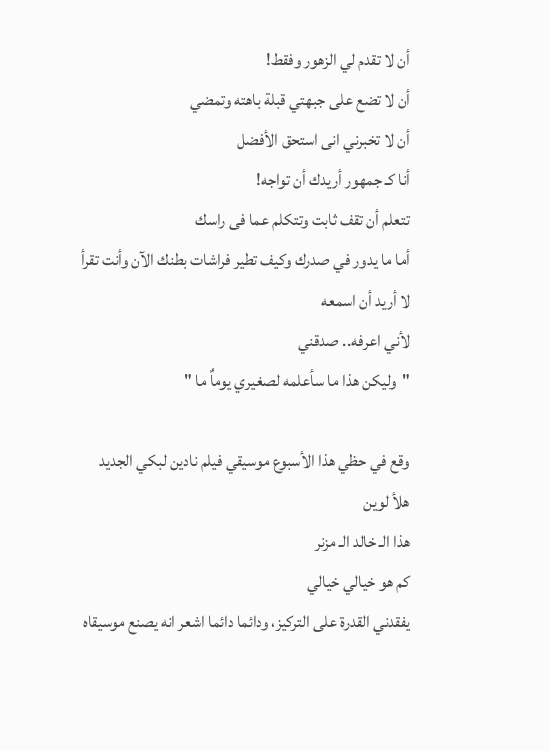أن لا تقدم لي الزهور وفقط!
أن لا تضع على جبهتي قبلة باهته وتمضي
أن لا تخبرني انى استحق الأفضل
أنا كـ جمهور أريدك أن تواجه!
تتعلم أن تقف ثابت وتتكلم عما فى راسك
أما ما يدور في صدرك وكيف تطير فراشات بطنك الآن وأنت تقرأ
لا أريد أن اسمعه
لأني اعرفه.. صدقني
"وليكن هذا ما سأعلمه لصغيري يوماٌ ما "

وقع في حظي هذا الأسبوع موسيقي فيلم نادين لبكي الجديد
هلأ لوين
هذا الـ خالد الـ مزنر
كم هو خيالي خيالي
يفقدني القدرة على التركيز، ودائما دائما اشعر انه يصنع موسيقاه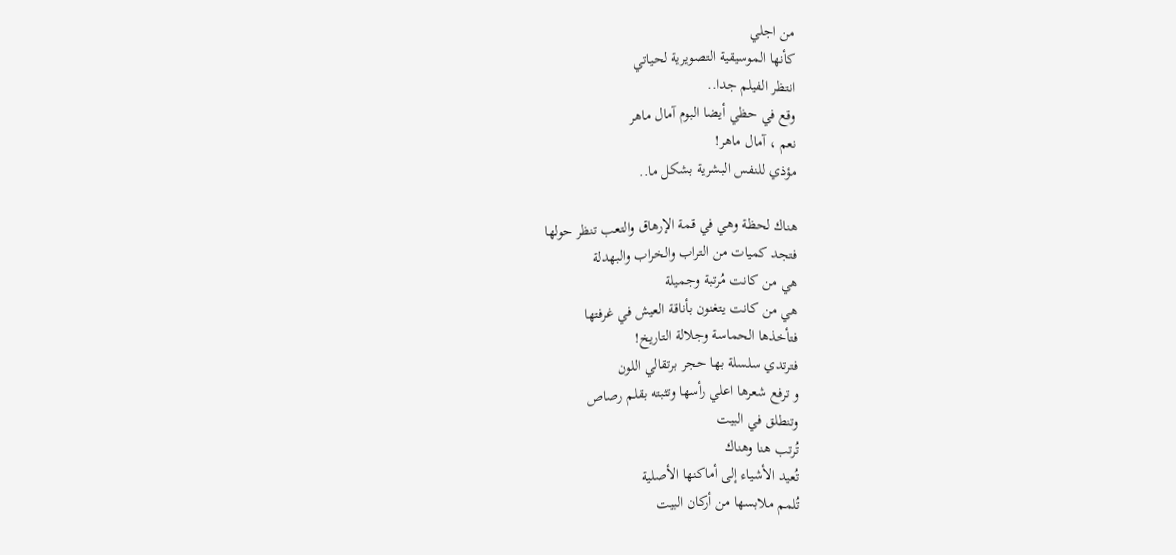من اجلي
كأنها الموسيقية التصويرية لحياتي
انتظر الفيلم جدا..
وقع في حظي أيضا البوم آمال ماهر
نعم ، آمال ماهر!
مؤذي للنفس البشرية بشكل ما..

هناك لحظة وهي في قمة الإرهاق والتعب تنظر حولها
فتجد كميات من التراب والخراب والبهدلة
هي من كانت مُرتبة وجميلة
هي من كانت يتغنون بأناقة العيش في غرفتها
فتأخذها الحماسة وجلالة التاريخ!
فترتدي سلسلة بها حجر برتقالي اللون
و ترفع شعرها اعلي رأسها وتثبته بقلم رصاص
وتنطلق في البيت
تُرتب هنا وهناك
تُعيد الأشياء إلى أماكنها الأصلية
تُلمم ملابسها من أركان البيت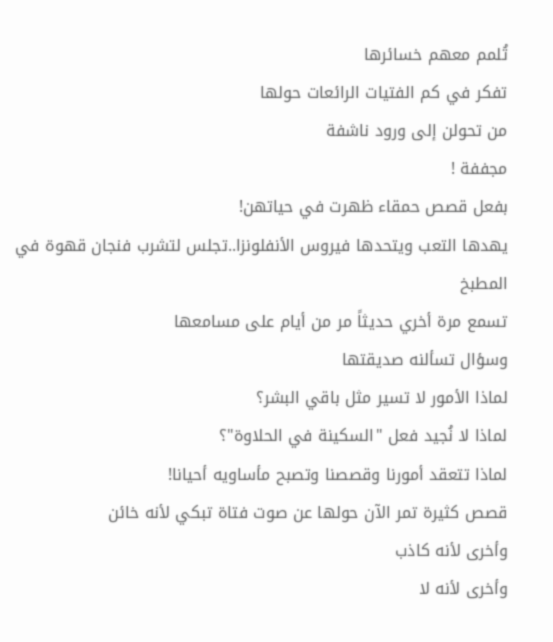تُلمم معهم خسائرها
تفكر في كم الفتيات الرائعات حولها
من تحولن إلى ورود ناشفة
مجففة !
بفعل قصص حمقاء ظهرت في حياتهن!
يهدها التعب ويتحدها فيروس الأنفلونزا..تجلس لتشرب فنجان قهوة في المطبخ
تسمع مرة أخري حديثاً مر من أيام على مسامعها
وسؤال تسألنه صديقتها
لماذا الأمور لا تسير مثل باقي البشر؟
لماذا لا نُجيد فعل "السكينة في الحلاوة"؟
لماذا تتعقد أمورنا وقصصنا وتصبح مأساويه أحيانا!
قصص كثيرة تمر الآن حولها عن صوت فتاة تبكي لأنه خائن
وأخرى لأنه كاذب
وأخرى لأنه لا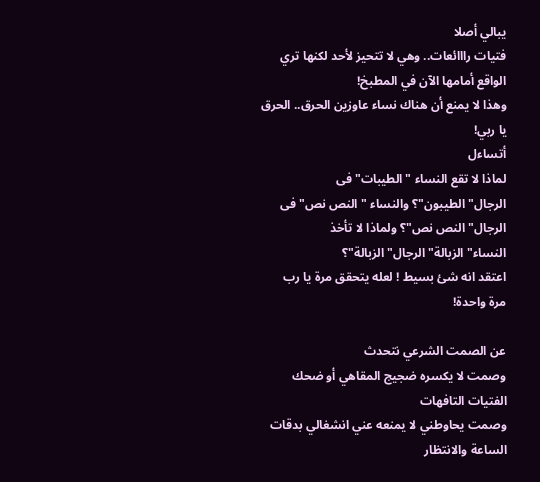يبالي أصلا
فتيات رااائعات.. وهي لا تتحيز لأحد لكنها تري الواقع أمامها الآن في المطبخ!
وهذا لا يمنع أن هناك نساء عاوزين الحرق.. الحرق يا ربي!
أتساءل
لماذا لا تقع النساء "الطيبات" فى الرجال"الطيبون"؟ والنساء "النص نص" فى الرجال"النص نص"؟ ولماذا لا تأخذ النساء"الزبالة" الرجال"الزبالة"؟
اعتقد انه شئ بسيط ! لعله يتحقق مرة يا رب
مرة واحدة!

عن الصمت الشرعي نتحدث
وصمت لا يكسره ضجيج المقاهي أو ضحك الفتيات التافهات
وصمت يحاوطني لا يمنعه عني انشغالي بدقات الساعة والانتظار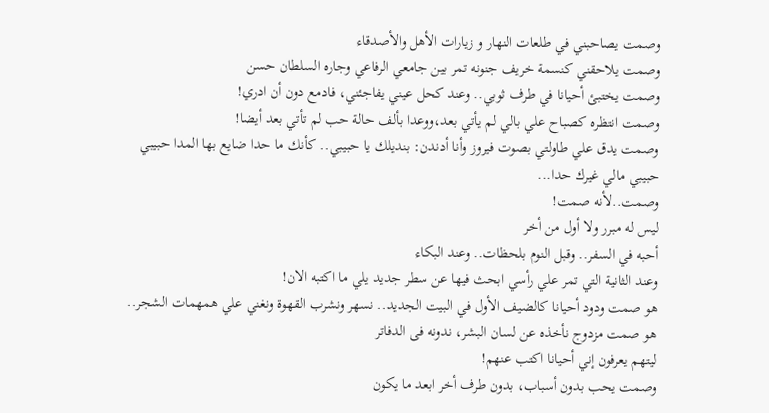وصمت يصاحبني في طلعات النهار و زيارات الأهل والأصدقاء
وصمت يلاحقني كنسمة خريف جنونه تمر بين جامعي الرفاعي وجاره السلطان حسن
وصمت يختبئ أحيانا في طرف ثوبي.. وعند كحل عيني يفاجئني، فادمع دون أن ادري!
وصمت انتظره كصباح علي بالي لم يأتي بعد،ووعدا بألف حالة حب لم تأتي بعد أيضا!
وصمت يدق علي طاولتي بصوت فيروز وأنا أدندن: بنديلك يا حبيبي.. كأنك ما حدا ضايع بها المدا حبيبي حبيبي مالي غيرك حدا...
وصمت..لأنه صمت!
ليس له مبرر ولا أول من أخر
أحبه في السفر.. وقبل النوم بلحظات.. وعند البكاء
وعند الثانية التي تمر علي رأسي ابحث فيها عن سطر جديد يلي ما اكتبه الان!
هو صمت ودود أحيانا كالضيف الأول في البيت الجديد.. نسهر ونشرب القهوة ونغني علي همهمات الشجر..
هو صمت مزدوج نأخذه عن لسان البشر، ندونه فى الدفاتر
ليتهم يعرفون إني أحيانا اكتب عنهم!
وصمت يحب بدون أسباب، بدون طرف أخر ابعد ما يكون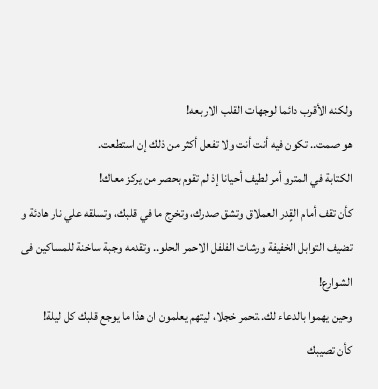ولكنه الأقرب دائما لوجهات القلب الاربعه!
هو صمت.. تكون فيه أنت أنت ولا تفعل أكثر من ذلك إن استطعت.
الكتابة في المترو أمر لطيف أحيانا إذ لم تقوم بحصر من يركز معاك!
كأن تقف أمام القٍدر العملاق وتشق صدرك، وتخرج ما في قلبك، وتسلقه علي نار هادئة و تضيف التوابل الخفيفة ورشات الفلفل الاحمر الحلو.. وتقدمه وجبة ساخنة للمساكين فى الشوارع!
وحين يهموا بالدعاء لك..تحمر خجلا، ليتهم يعلمون ان هذا ما يوجع قلبك كل ليلة!
كأن تصيبك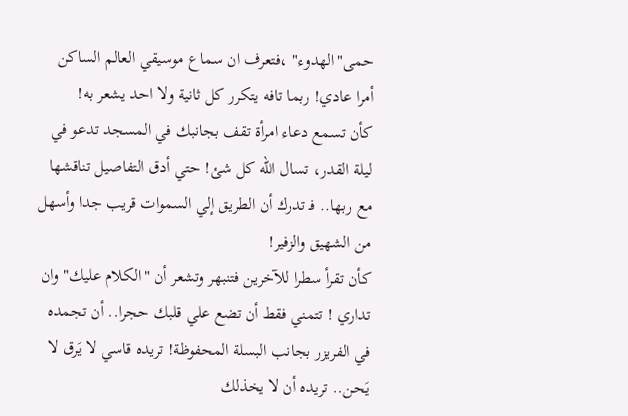حمى"الهدوء" ،فتعرف ان سماع موسيقي العالم الساكن أمرا عادي! ربما تافه يتكرر كل ثانية ولا احد يشعر به!
كأن تسمع دعاء امرأة تقف بجانبك في المسجد تدعو في ليلة القدر، تسال الله كل شئ! حتي أدق التفاصيل تناقشها مع ربها.. فـ تدرك أن الطريق إلي السموات قريب جدا وأسهل من الشهيق والزفير!
كأن تقرأ سطرا للآخرين فتنبهر وتشعر أن "الكلام عليك" وان تداري ! تتمني فقط أن تضع علي قلبك حجرا.. أن تجمده في الفريزر بجانب البسلة المحفوظة! تريده قاسي لا يَرق لا يَحن.. تريده أن لا يخذلك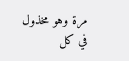مرة وهو مخذول في كل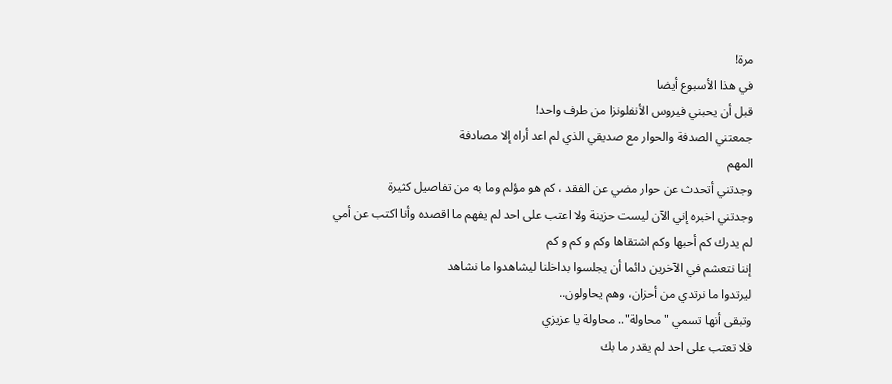مرة!
في هذا الأسبوع أيضا
قبل أن يحبني فيروس الأنفلونزا من طرف واحد!
جمعتني الصدفة والحوار مع صديقي الذي لم اعد أراه إلا مصادفة
المهم
وجدتني أتحدث عن حوار مضي عن الفقد ، كم هو مؤلم وما به من تفاصيل كثيرة
وجدتني اخبره إني الآن ليست حزينة ولا اعتب على احد لم يفهم ما اقصده وأنا اكتب عن أمي
لم يدرك كم أحبها وكم اشتقاها وكم و كم و كم
إننا نتعشم في الآخرين دائما أن يجلسوا بداخلنا ليشاهدوا ما نشاهد
ليرتدوا ما نرتدي من أحزان، وهم يحاولون..
وتبقى أنها تسمي "محاولة".. محاولة يا عزيزي
فلا تعتب على احد لم يقدر ما بك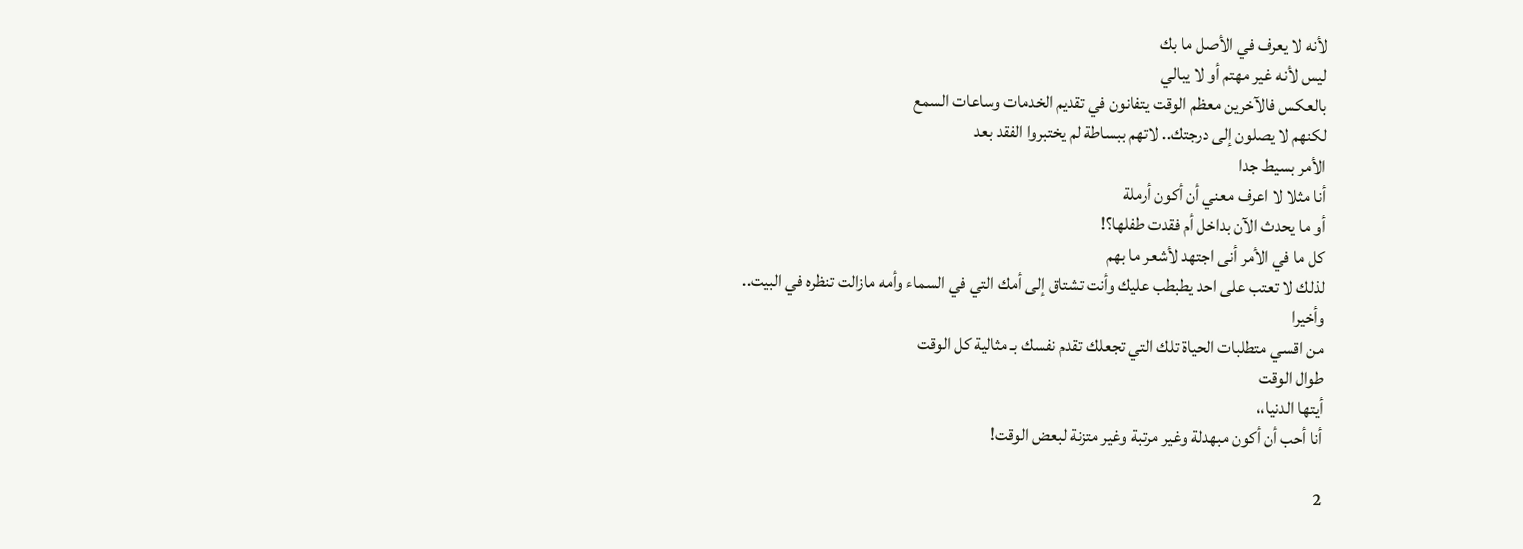لأنه لا يعرف في الأصل ما بك
ليس لأنه غير مهتم أو لا يبالي
بالعكس فالآخرين معظم الوقت يتفانون في تقديم الخدمات وساعات السمع
لكنهم لا يصلون إلى درجتك.. لاتهم ببساطة لم يختبروا الفقد بعد
الأمر بسيط جدا
أنا مثلا لا اعرف معني أن أكون أرملة
أو ما يحدث الآن بداخل أم فقدت طفلها؟!
كل ما في الأمر أنى اجتهد لأشعر ما بهم
لذلك لا تعتب على احد يطبطب عليك وأنت تشتاق إلى أمك التي في السماء وأمه مازالت تنظره في البيت..
وأخيرا
من اقسي متطلبات الحياة تلك التي تجعلك تقدم نفسك بـ مثالية كل الوقت
طوال الوقت
أيتها الدنيا،،
أنا أحب أن أكون مبهدلة وغير مرتبة وغير متزنة لبعض الوقت!

2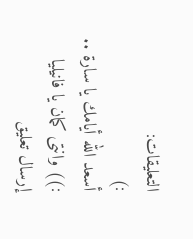التعليقات:
:)
أسعد الله أيامك يا سارة ..
:)) وانتى كمان يا فانيليا
إرسال تعليق